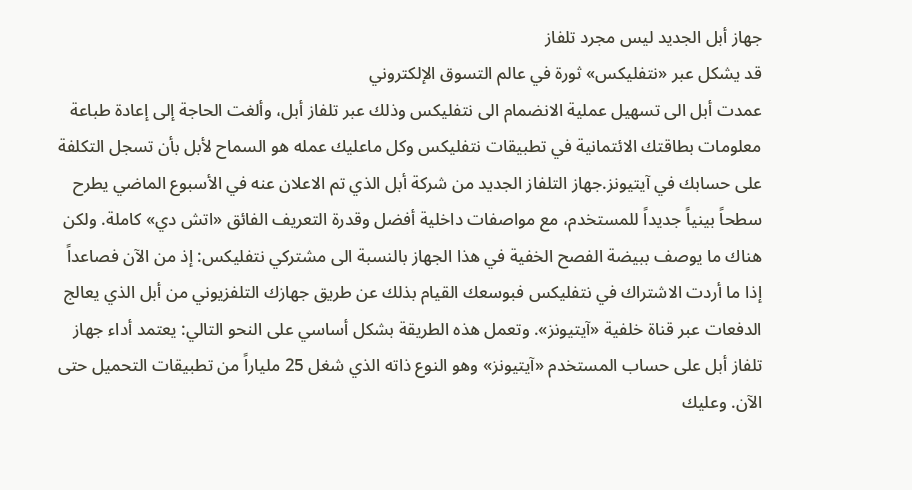جهاز أبل الجديد ليس مجرد تلفاز
قد يشكل عبر «نتفليكس» ثورة في عالم التسوق الإلكتروني
عمدت أبل الى تسهيل عملية الانضمام الى نتفليكس وذلك عبر تلفاز أبل، وألغت الحاجة إلى إعادة طباعة معلومات بطاقتك الائتمانية في تطبيقات نتفليكس وكل ماعليك عمله هو السماح لأبل بأن تسجل التكلفة على حسابك في آيتيونز.جهاز التلفاز الجديد من شركة أبل الذي تم الاعلان عنه في الأسبوع الماضي يطرح سطحاً بينياً جديداً للمستخدم، مع مواصفات داخلية أفضل وقدرة التعريف الفائق «اتش دي» كاملة. ولكن هناك ما يوصف ببيضة الفصح الخفية في هذا الجهاز بالنسبة الى مشتركي نتفليكس: إذ من الآن فصاعداً إذا ما أردت الاشتراك في نتفليكس فبوسعك القيام بذلك عن طريق جهازك التلفزيوني من أبل الذي يعالج الدفعات عبر قناة خلفية «آيتيونز». وتعمل هذه الطريقة بشكل أساسي على النحو التالي: يعتمد أداء جهاز تلفاز أبل على حساب المستخدم «آيتيونز» وهو النوع ذاته الذي شغل 25 ملياراً من تطبيقات التحميل حتى الآن. وعليك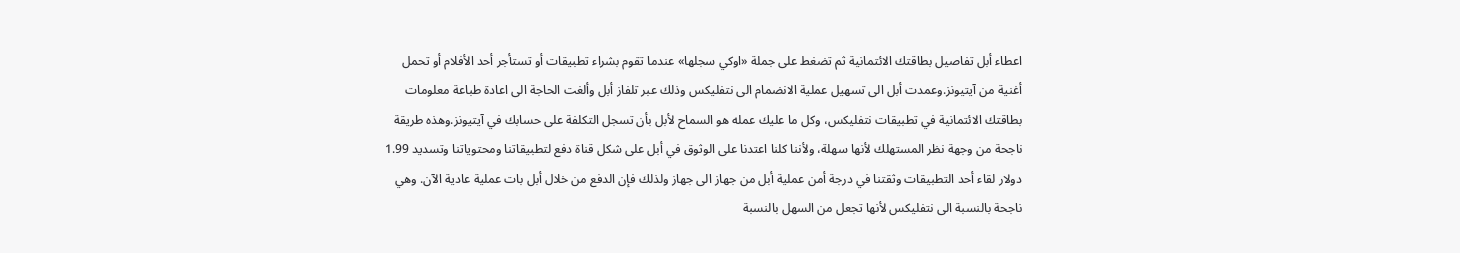اعطاء أبل تفاصيل بطاقتك الائتمانية ثم تضغط على جملة «اوكي سجلها» عندما تقوم بشراء تطبيقات أو تستأجر أحد الأفلام أو تحمل أغنية من آيتيونز.وعمدت أبل الى تسهيل عملية الانضمام الى نتفليكس وذلك عبر تلفاز أبل وألغت الحاجة الى اعادة طباعة معلومات بطاقتك الائتمانية في تطبيقات نتفليكس، وكل ما عليك عمله هو السماح لأبل بأن تسجل التكلفة على حسابك في آيتيونز.وهذه طريقة ناجحة من وجهة نظر المستهلك لأنها سهلة، ولأننا كلنا اعتدنا على الوثوق في أبل على شكل قناة دفع لتطبيقاتنا ومحتوياتنا وتسديد 1.99 دولار لقاء أحد التطبيقات وثقتنا في درجة أمن عملية أبل من جهاز الى جهاز ولذلك فإن الدفع من خلال أبل بات عملية عادية الآن. وهي ناجحة بالنسبة الى نتفليكس لأنها تجعل من السهل بالنسبة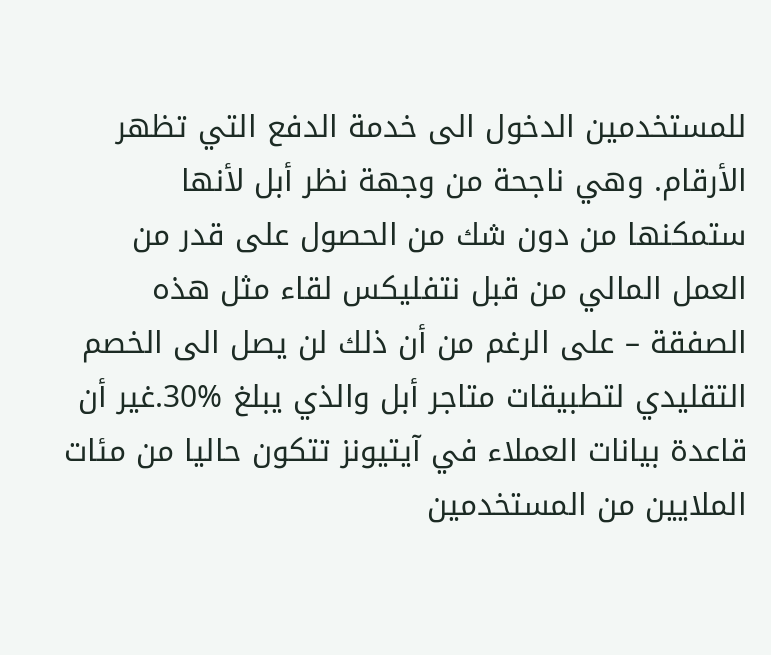للمستخدمين الدخول الى خدمة الدفع التي تظهر الأرقام. وهي ناجحة من وجهة نظر أبل لأنها ستمكنها من دون شك من الحصول على قدر من العمل المالي من قبل نتفليكس لقاء مثل هذه الصفقة – على الرغم من أن ذلك لن يصل الى الخصم التقليدي لتطبيقات متاجر أبل والذي يبلغ %30.غير أن قاعدة بيانات العملاء في آيتيونز تتكون حاليا من مئات الملايين من المستخدمين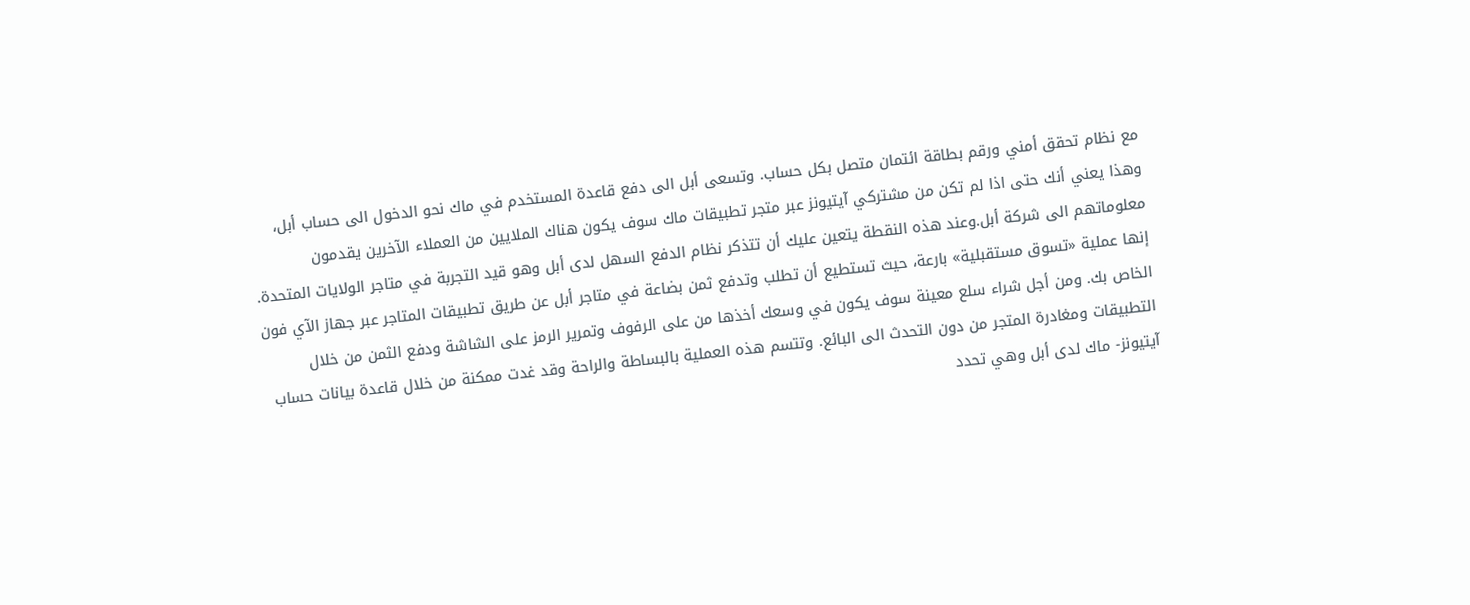مع نظام تحقق أمني ورقم بطاقة ائتمان متصل بكل حساب. وتسعى أبل الى دفع قاعدة المستخدم في ماك نحو الدخول الى حساب أبل، وهذا يعني أنك حتى اذا لم تكن من مشتركي آيتيونز عبر متجر تطبيقات ماك سوف يكون هناك الملايين من العملاء الآخرين يقدمون معلوماتهم الى شركة أبل.وعند هذه النقطة يتعين عليك أن تتذكر نظام الدفع السهل لدى أبل وهو قيد التجربة في متاجر الولايات المتحدة. إنها عملية «تسوق مستقبلية» بارعة، حيث تستطيع أن تطلب وتدفع ثمن بضاعة في متاجر أبل عن طريق تطبيقات المتاجر عبر جهاز الآي فون الخاص بك. ومن أجل شراء سلع معينة سوف يكون في وسعك أخذها من على الرفوف وتمرير الرمز على الشاشة ودفع الثمن من خلال التطبيقات ومغادرة المتجر من دون التحدث الى البائع. وتتسم هذه العملية بالبساطة والراحة وقد غدت ممكنة من خلال قاعدة بيانات حساب آيتيونز- ماك لدى أبل وهي تحدد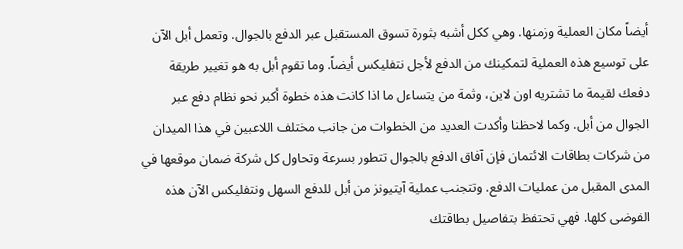أيضاً مكان العملية وزمنها. وهي ككل أشبه بثورة تسوق المستقبل عبر الدفع بالجوال. وتعمل أبل الآن على توسيع هذه العملية لتمكينك من الدفع لأجل نتفليكس أيضاً. وما تقوم أبل به هو تغيير طريقة دفعك لقيمة ما تشتريه اون لاين، وثمة من يتساءل ما اذا كانت هذه خطوة أكبر نحو نظام دفع عبر الجوال من أبل. وكما لاحظنا وأكدت العديد من الخطوات من جانب مختلف اللاعبين في هذا الميدان من شركات بطاقات الائتمان فإن آفاق الدفع بالجوال تتطور بسرعة وتحاول كل شركة ضمان موقعها في المدى المقبل من عمليات الدفع. وتتجنب عملية آيتيونز من أبل للدفع السهل ونتفليكس الآن هذه الفوضى كلها. فهي تحتفظ بتفاصيل بطاقتك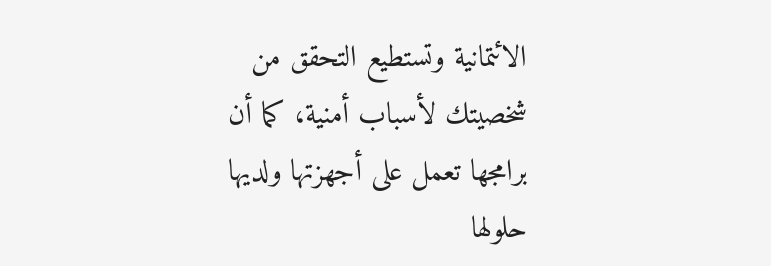الائتمانية وتستطيع التحقق من شخصيتك لأسباب أمنية، كما أن برامجها تعمل على أجهزتها ولديها حلولها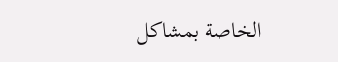الخاصة بمشاكل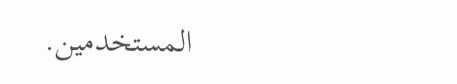المستخدمين.